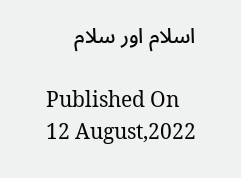اسلام اور سلام

Published On 12 August,2022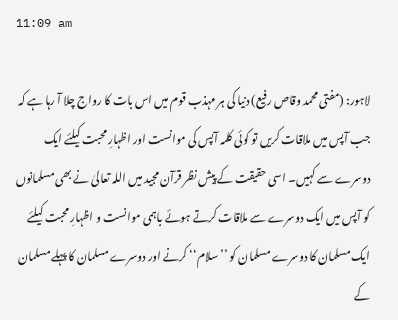11:09 am

لاہور: (مفتی محمد وقاص رفیع) دنیا کی ہر مہذب قوم میں اس بات کا رواج چلا آ رہا ہے کہ جب آپس میں ملاقات کریں تو کوئی کلمہ آپس کی موانست اور اظہارِ محبت کیلئے ایک دوسرے سے کہیں۔ اسی حقیقت کے پیش نظر قرآن مجید میں اللہ تعالیٰ نے بھی مسلمانوں کو آپس میں ایک دوسرے سے ملاقات کرتے ہوئے باہمی موانست و اظہارِ محبت کیلئے ایک مسلمان کا دوسرے مسلمان کو ’’سلام‘‘ کرنے اور دوسرے مسلمان کا پہلے مسلمان کے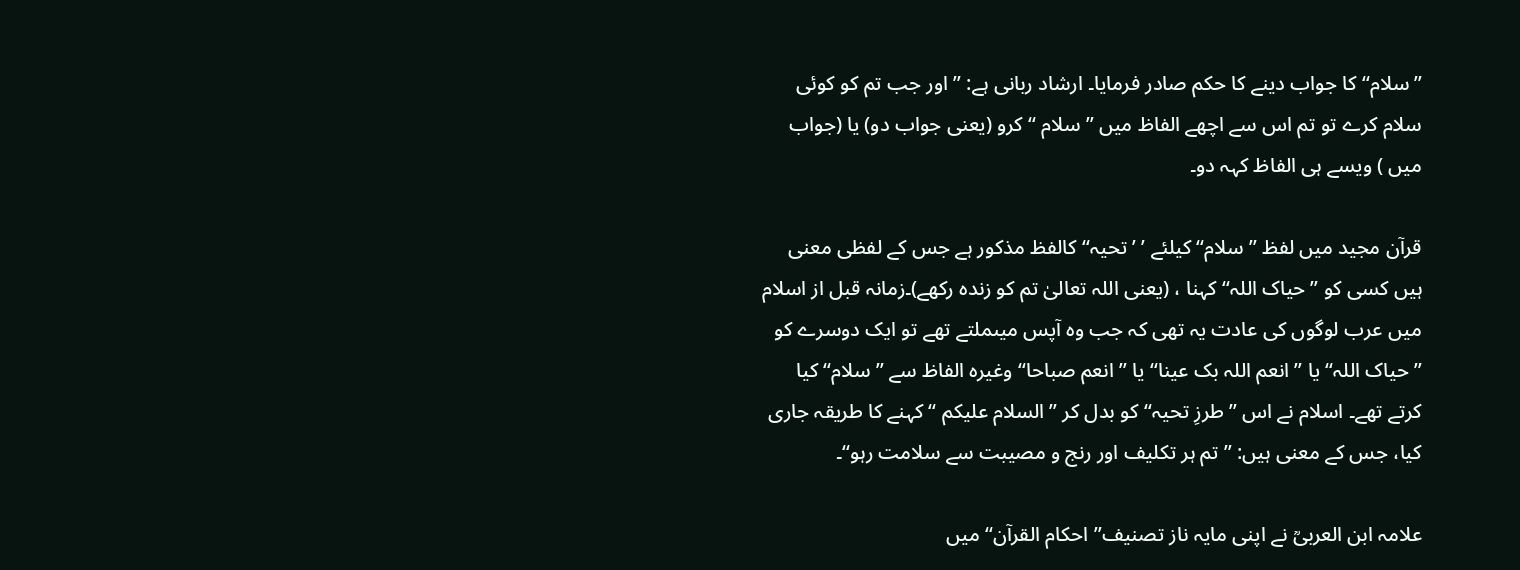’’سلام‘‘ کا جواب دینے کا حکم صادر فرمایا۔ ارشاد ربانی ہے: ’’اور جب تم کو کوئی سلام کرے تو تم اس سے اچھے الفاظ میں ’’سلام ‘‘ کرو (یعنی جواب دو) یا (جواب میں ) ویسے ہی الفاظ کہہ دو۔

قرآن مجید میں لفظ ’’سلام‘‘ کیلئے ’ ’تحیہ‘‘ کالفظ مذکور ہے جس کے لفظی معنی ہیں کسی کو ’’حیاک اللہ‘‘ کہنا ، (یعنی اللہ تعالیٰ تم کو زندہ رکھے)۔زمانہ قبل از اسلام میں عرب لوگوں کی عادت یہ تھی کہ جب وہ آپس میںملتے تھے تو ایک دوسرے کو ’’حیاک اللہ‘‘ یا ’’ انعم اللہ بک عینا‘‘ یا ’’ انعم صباحا‘‘ وغیرہ الفاظ سے ’’سلام‘‘ کیا کرتے تھے۔ اسلام نے اس ’’طرزِ تحیہ‘‘ کو بدل کر ’’ السلام علیکم ‘‘ کہنے کا طریقہ جاری کیا، جس کے معنی ہیں: ’’تم ہر تکلیف اور رنج و مصیبت سے سلامت رہو‘‘۔

علامہ ابن العربیؒ نے اپنی مایہ ناز تصنیف’’ احکام القرآن‘‘ میں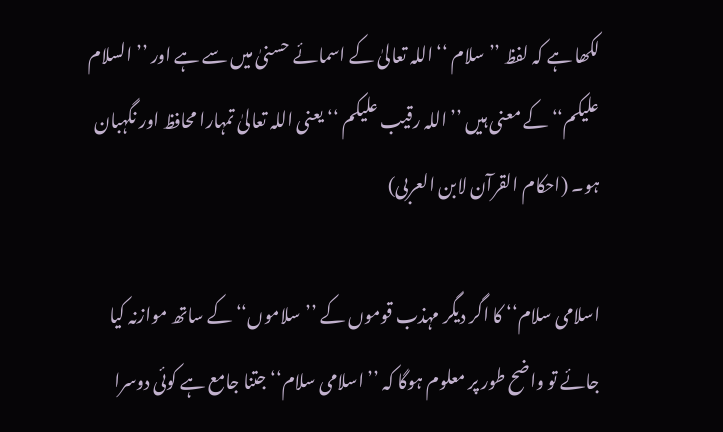لکھا ہے کہ لفظ ’’سلام ‘‘اللہ تعالیٰ کے اسمائے حسنیٰ میں سے ہے اور ’’ السلام علیکم‘‘ کے معنی ہیں ’’اللہ رقیب علیکم ‘‘ یعنی اللہ تعالیٰ تمہارا محافظ اور نگہبان ہو۔ (احکام القرآن لابن العربی)

اسلامی سلام‘‘ کا اگر دیگر مہذب قوموں کے ’’سلاموں‘‘ کے ساتھ موازنہ کیا جائے تو واضح طور پر معلوم ہوگا کہ ’’اسلامی سلام‘‘ جتنا جامع ہے کوئی دوسرا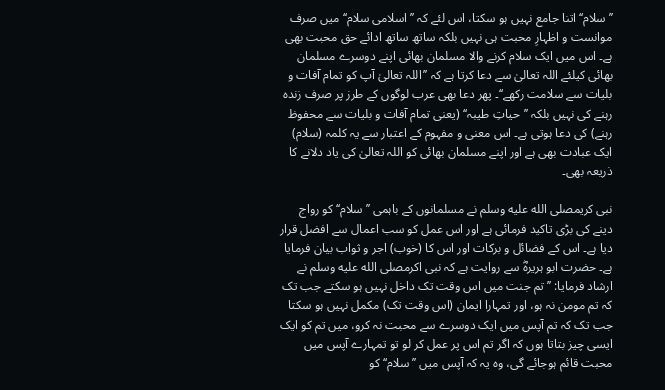’’سلام‘‘ اتنا جامع نہیں ہو سکتا، اس لئے کہ ’’اسلامی سلام‘‘ میں صرف موانست و اظہارِ محبت ہی نہیں بلکہ ساتھ ساتھ ادائے حق محبت بھی ہے۔ اس میں ایک سلام کرنے والا مسلمان بھائی اپنے دوسرے مسلمان بھائی کیلئے اللہ تعالیٰ سے دعا کرتا ہے کہ ’’اللہ تعالیٰ آپ کو تمام آفات و بلیات سے سلامت رکھے‘‘۔ پھر دعا بھی عرب لوگوں کے طرز پر صرف زندہ رہنے کی نہیں بلکہ ’’حیاتِ طیبہ‘‘ (یعنی تمام آفات و بلیات سے محفوظ رہنے) کی دعا ہوتی ہے۔ اس معنی و مفہوم کے اعتبار سے یہ کلمہ (سلام) ایک عبادت بھی ہے اور اپنے مسلمان بھائی کو اللہ تعالیٰ کی یاد دلانے کا ذریعہ بھی۔

نبی کریمصلى الله عليه وسلم نے مسلمانوں کے باہمی ’’سلام‘‘ کو رواج دینے کی بڑی تاکید فرمائی ہے اور اس عمل کو سب اعمال سے افضل قرار دیا ہے۔ اس کے فضائل و برکات اور اس کا (خوب) اجر و ثواب بیان فرمایا ہے۔ حضرت ابو ہریرہؓ سے روایت ہے کہ نبی اکرمصلى الله عليه وسلم نے ارشاد فرمایا: ’’تم جنت میں اس وقت تک داخل نہیں ہو سکتے جب تک کہ تم مومن نہ ہو، اور تمہارا ایمان (اس وقت تک) مکمل نہیں ہو سکتا جب تک کہ تم آپس میں ایک دوسرے سے محبت نہ کرو، میں تم کو ایک ایسی چیز بتاتا ہوں کہ اگر تم اس پر عمل کر لو تو تمہارے آپس میں محبت قائم ہوجائے گی، وہ یہ کہ آپس میں ’’سلام‘‘ کو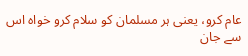عام کرو، یعنی ہر مسلمان کو سلام کرو خواہ اس سے جان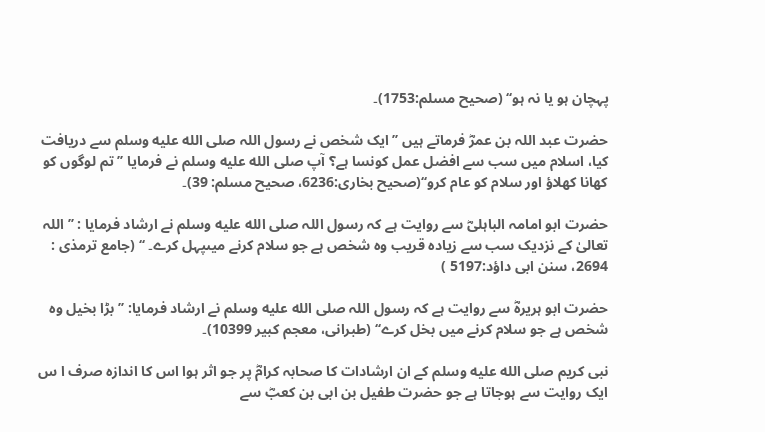پہچان ہو یا نہ ہو‘‘ (صحیح مسلم:1753)۔

حضرت عبد اللہ بن عمرؓ فرماتے ہیں ’’ ایک شخص نے رسول اللہ صلى الله عليه وسلم سے دریافت کیا، اسلام میں سب سے افضل عمل کونسا ہے؟ آپ صلى الله عليه وسلم نے فرمایا ’’ تم لوگوں کو کھانا کھلاؤ اور سلام کو عام کرو‘‘(صحیح بخاری:6236، صحیح مسلم: 39)۔

حضرت ابو امامہ الباہلیؓ سے روایت ہے کہ رسول اللہ صلى الله عليه وسلم نے ارشاد فرمایا : ’’ اللہ تعالیٰ کے نزدیک سب سے زیادہ قریب وہ شخص ہے جو سلام کرنے میںپہل کرے۔ ‘‘ (جامع ترمذی : 2694، سنن ابی داؤد:5197 )

حضرت ابو ہریرہؓ سے روایت ہے کہ رسول اللہ صلى الله عليه وسلم نے ارشاد فرمایا: ’’ بڑا بخیل وہ شخص ہے جو سلام کرنے میں بخل کرے‘‘ (طبرانی، معجم کبیر 10399)۔

نبی کریم صلى الله عليه وسلم کے ان ارشادات کا صحابہ کرامؓ پر جو اثر ہوا اس کا اندازہ صرف ا س ایک روایت سے ہوجاتا ہے جو حضرت طفیل بن ابی بن کعبؓ سے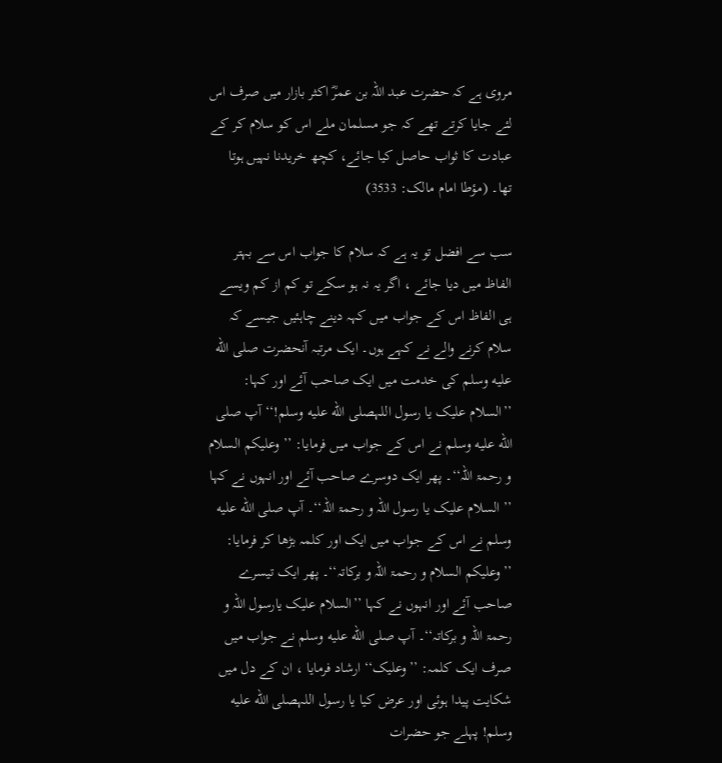مروی ہے کہ حضرت عبد اللہ بن عمرؓ اکثر بازار میں صرف اس لئے جایا کرتے تھے کہ جو مسلمان ملے اس کو سلام کر کے عبادت کا ثواب حاصل کیا جائے، کچھ خریدنا نہیں ہوتا تھا۔ (مؤطا امام مالک: 3533)

سب سے افضل تو یہ ہے کہ سلام کا جواب اس سے بہتر الفاظ میں دیا جائے ، اگر یہ نہ ہو سکے تو کم از کم ویسے ہی الفاظ اس کے جواب میں کہہ دینے چاہئیں جیسے کہ سلام کرنے والے نے کہے ہوں۔ ایک مرتبہ آنحضرت صلى الله عليه وسلم کی خدمت میں ایک صاحب آئے اور کہا: ’’السلام علیک یا رسول اللہصلى الله عليه وسلم!‘‘ آپ صلى الله عليه وسلم نے اس کے جواب میں فرمایا: ’’ وعلیکم السلام و رحمۃ اللہ‘‘۔ پھر ایک دوسرے صاحب آئے اور انہوں نے کہا ’’ السلام علیک یا رسول اللہ و رحمۃ اللہ‘‘۔ آپ صلى الله عليه وسلم نے اس کے جواب میں ایک اور کلمہ بڑھا کر فرمایا: ’’وعلیکم السلام و رحمۃ اللہ و برکاتہ‘‘۔ پھر ایک تیسرے صاحب آئے اور انہوں نے کہا ’’السلام علیک یارسول اللہ و رحمۃ اللہ و برکاتہ‘‘۔ آپ صلى الله عليه وسلم نے جواب میں صرف ایک کلمہ: ’’وعلیک‘‘ ارشاد فرمایا ، ان کے دل میں شکایت پیدا ہوئی اور عرض کیا یا رسول اللہصلى الله عليه وسلم! پہلے جو حضرات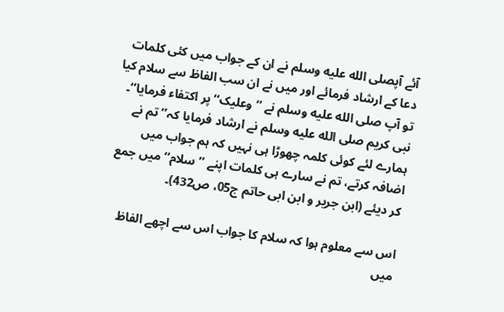آئے آپصلى الله عليه وسلم نے ان کے جواب میں کئی کلمات دعا کے ارشاد فرمائے اور میں نے ان سب الفاظ سے سلام کیا تو آپ صلى الله عليه وسلم نے ’’ وعلیک‘‘ پر اکتفاء فرمایا‘‘۔ نبی کریم صلى الله عليه وسلم نے ارشاد فرمایا کہ’’ تم نے ہمارے لئے کوئی کلمہ چھوڑا ہی نہیں کہ ہم جواب میں اضافہ کرتے، تم نے سارے ہی کلمات اپنے ’’سلام‘‘ میں جمع کر دیئے (ابن جریر و ابن ابی حاتم ج05، ص432)۔

اس سے معلوم ہوا کہ سلام کا جواب اس سے اچھے الفاظ میں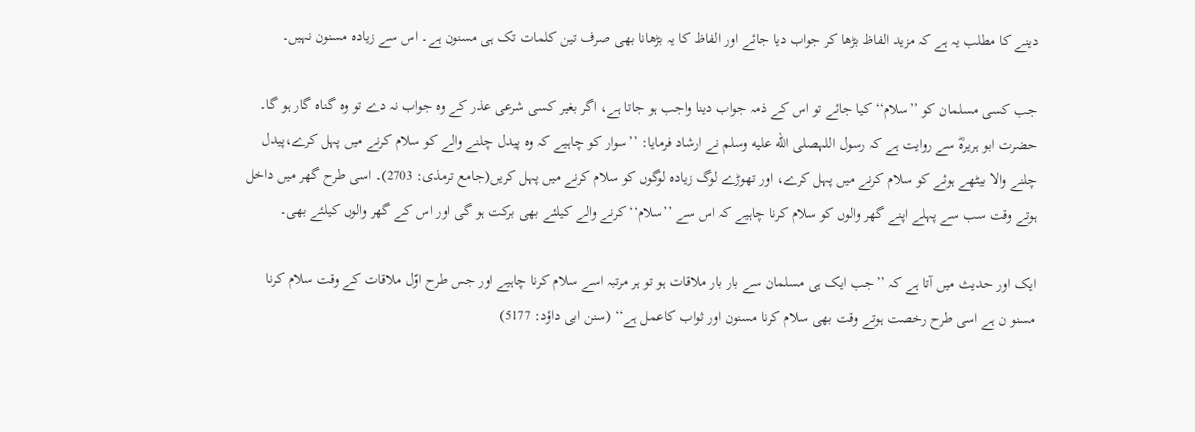دینے کا مطلب یہ ہے کہ مزید الفاظ بڑھا کر جواب دیا جائے اور الفاظ کا یہ بڑھانا بھی صرف تین کلمات تک ہی مسنون ہے۔ اس سے زیادہ مسنون نہیں۔

جب کسی مسلمان کو ’’سلام‘‘ کیا جائے تو اس کے ذمہ جواب دینا واجب ہو جاتا ہے، اگر بغیر کسی شرعی عذر کے وہ جواب نہ دے تو وہ گناہ گار ہو گا۔ حضرت ابو ہریرہؓ سے روایت ہے کہ رسول اللہصلى الله عليه وسلم نے ارشاد فرمایا: ’’سوار کو چاہیے کہ وہ پیدل چلنے والے کو سلام کرنے میں پہل کرے،پیدل چلنے والا بیٹھے ہوئے کو سلام کرنے میں پہل کرے، اور تھوڑے لوگ زیادہ لوگوں کو سلام کرنے میں پہل کریں(جامع ترمذی: 2703)۔ اسی طرح گھر میں داخل ہوتے وقت سب سے پہلے اپنے گھر والوں کو سلام کرنا چاہیے کہ اس سے ’’سلام‘‘ کرنے والے کیلئے بھی برکت ہو گی اور اس کے گھر والوں کیلئے بھی۔

ایک اور حدیث میں آتا ہے کہ ’’جب ایک ہی مسلمان سے بار بار ملاقات ہو تو ہر مرتبہ اسے سلام کرنا چاہیے اور جس طرح اوّل ملاقات کے وقت سلام کرنا مسنو ن ہے اسی طرح رخصت ہوتے وقت بھی سلام کرنا مسنون اور ثواب کاعمل ہے‘‘ (سنن ابی داؤد: 5177)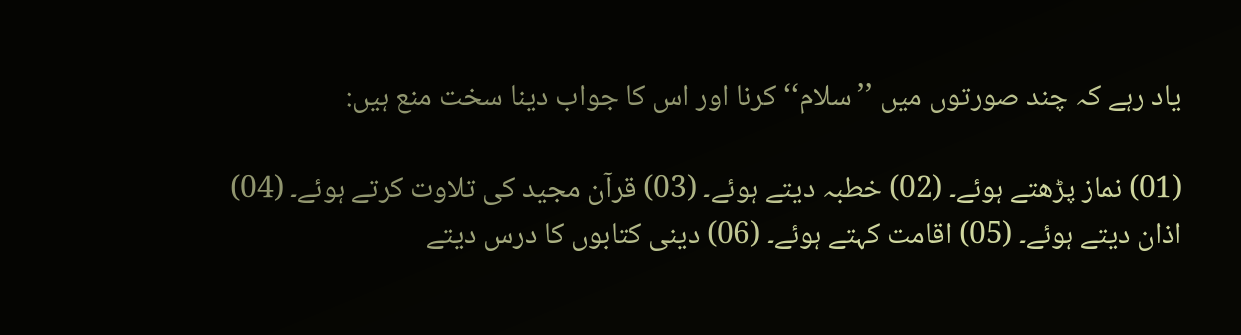یاد رہے کہ چند صورتوں میں ’’سلام‘‘ کرنا اور اس کا جواب دینا سخت منع ہیں:

(01) نماز پڑھتے ہوئے۔ (02) خطبہ دیتے ہوئے۔ (03) قرآن مجید کی تلاوت کرتے ہوئے۔ (04) اذان دیتے ہوئے۔ (05) اقامت کہتے ہوئے۔ (06) دینی کتابوں کا درس دیتے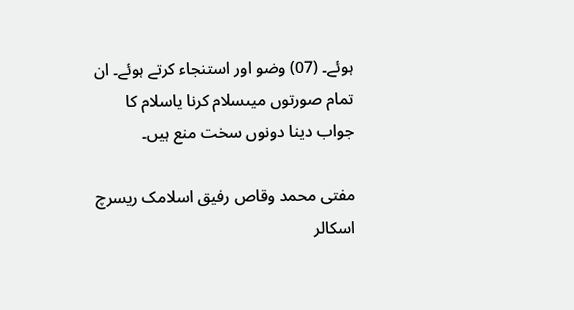ہوئے۔ (07) وضو اور استنجاء کرتے ہوئے۔ ان تمام صورتوں میںسلام کرنا یاسلام کا جواب دینا دونوں سخت منع ہیں۔

مفتی محمد وقاص رفیق اسلامک ریسرچ اسکالر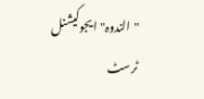"الندوہ" ایجوکیشنل ٹرسٹ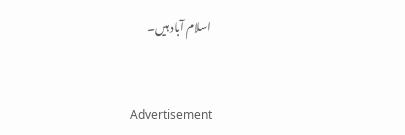اسلام آباد ہیں۔


Advertisement